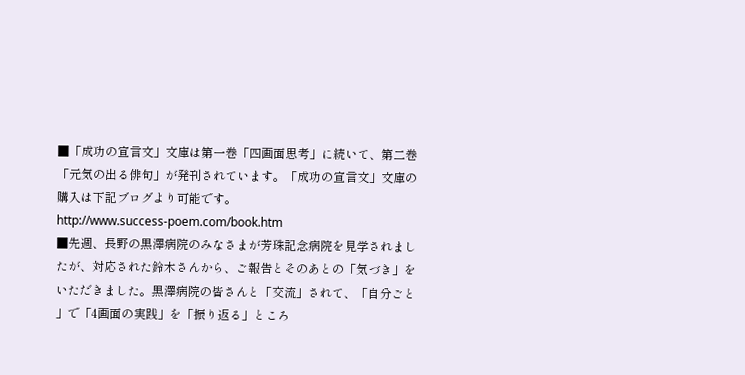■「成功の宣言文」文庫は第一巻「四画面思考」に続いて、第二巻
「元気の出る俳句」が発刊されています。「成功の宣言文」文庫の
購入は下記ブログより可能です。
http://www.success-poem.com/book.htm
■先週、長野の黒澤病院のみなさまが芳珠記念病院を見学されまし
たが、対応された鈴木さんから、ご報告とそのあとの「気づき」を
いただきました。黒澤病院の皆さんと「交流」されて、「自分ごと
」で「4画面の実践」を「振り返る」ところ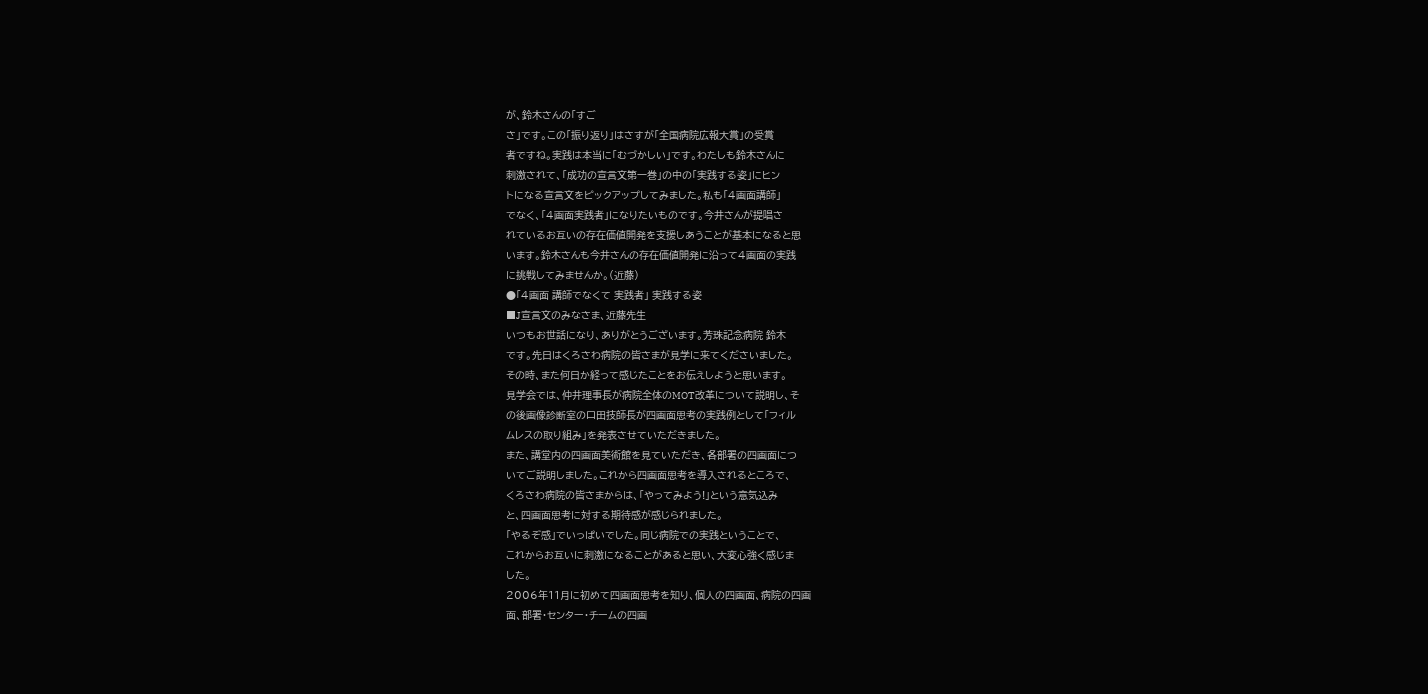が、鈴木さんの「すご
さ」です。この「振り返り」はさすが「全国病院広報大賞」の受賞
者ですね。実践は本当に「むづかしい」です。わたしも鈴木さんに
刺激されて、「成功の宣言文第一巻」の中の「実践する姿」にヒン
トになる宣言文をピックアップしてみました。私も「4画面講師」
でなく、「4画面実践者」になりたいものです。今井さんが提唱さ
れているお互いの存在価値開発を支援しあうことが基本になると思
います。鈴木さんも今井さんの存在価値開発に沿って4画面の実践
に挑戦してみませんか。(近藤)
●「4画面 講師でなくて 実践者」 実践する姿
■J宣言文のみなさま、近藤先生
いつもお世話になり、ありがとうございます。芳珠記念病院 鈴木
です。先日はくろさわ病院の皆さまが見学に来てくださいました。
その時、また何日か経って感じたことをお伝えしようと思います。
見学会では、仲井理事長が病院全体のMOT改革について説明し、そ
の後画像診断室の口田技師長が四画面思考の実践例として「フィル
ムレスの取り組み」を発表させていただきました。
また、講堂内の四画面美術館を見ていただき、各部署の四画面につ
いてご説明しました。これから四画面思考を導入されるところで、
くろさわ病院の皆さまからは、「やってみよう!」という意気込み
と、四画面思考に対する期待感が感じられました。
「やるぞ感」でいっぱいでした。同じ病院での実践ということで、
これからお互いに刺激になることがあると思い、大変心強く感じま
した。
2006年11月に初めて四画面思考を知り、個人の四画面、病院の四画
面、部署・センター・チームの四画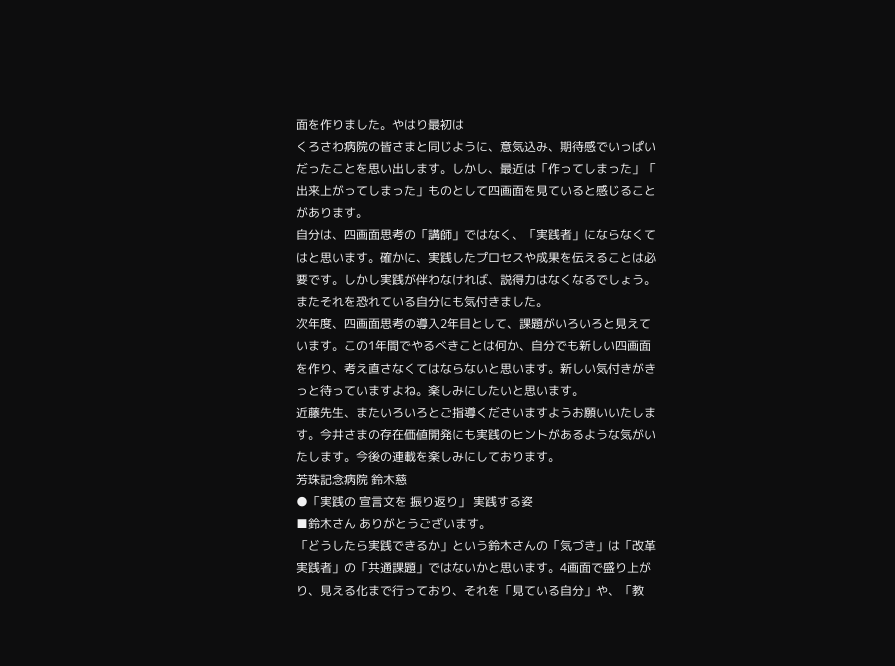面を作りました。やはり最初は
くろさわ病院の皆さまと同じように、意気込み、期待感でいっぱい
だったことを思い出します。しかし、最近は「作ってしまった」「
出来上がってしまった」ものとして四画面を見ていると感じること
があります。
自分は、四画面思考の「講師」ではなく、「実践者」にならなくて
はと思います。確かに、実践したプロセスや成果を伝えることは必
要です。しかし実践が伴わなければ、説得力はなくなるでしょう。
またそれを恐れている自分にも気付きました。
次年度、四画面思考の導入2年目として、課題がいろいろと見えて
います。この1年間でやるべきことは何か、自分でも新しい四画面
を作り、考え直さなくてはならないと思います。新しい気付きがき
っと待っていますよね。楽しみにしたいと思います。
近藤先生、またいろいろとご指導くださいますようお願いいたしま
す。今井さまの存在価値開発にも実践のヒントがあるような気がい
たします。今後の連載を楽しみにしております。
芳珠記念病院 鈴木慈
●「実践の 宣言文を 振り返り」 実践する姿
■鈴木さん ありがとうございます。
「どうしたら実践できるか」という鈴木さんの「気づき」は「改革
実践者」の「共通課題」ではないかと思います。4画面で盛り上が
り、見える化まで行っており、それを「見ている自分」や、「教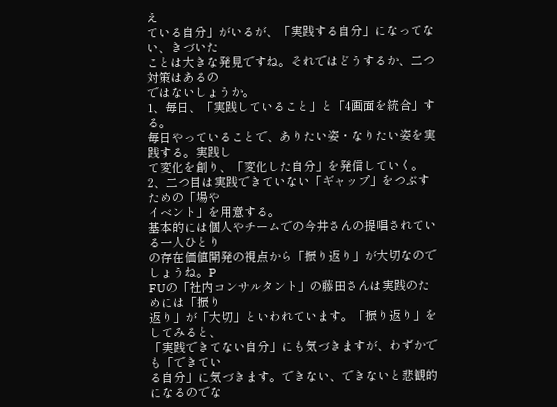え
ている自分」がいるが、「実践する自分」になってない、きづいた
ことは大きな発見ですね。それではどうするか、二つ対策はあるの
ではないしょうか。
1、毎日、「実践していること」と「4画面を統合」する。
毎日やっていることで、ありたい姿・なりたい姿を実践する。実践し
て変化を創り、「変化した自分」を発信していく。
2、二つ目は実践できていない「ギャップ」をつぶすための「場や
イベント」を用意する。
基本的には個人やチームでの今井さんの提唱されている一人ひとり
の存在価値開発の視点から「振り返り」が大切なのでしょうね。P
FUの「社内コンサルタント」の藤田さんは実践のためには「振り
返り」が「大切」といわれています。「振り返り」をしてみると、
「実践できてない自分」にも気づきますが、わずかでも「できてい
る自分」に気づきます。できない、できないと悲観的になるのでな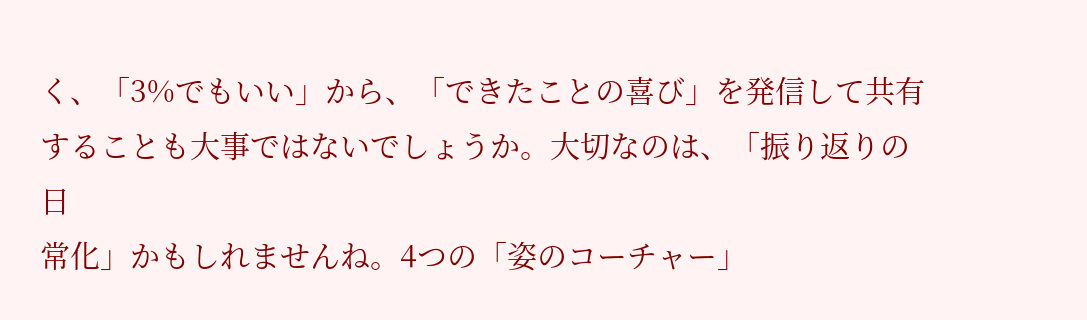く、「3%でもいい」から、「できたことの喜び」を発信して共有
することも大事ではないでしょうか。大切なのは、「振り返りの日
常化」かもしれませんね。4つの「姿のコーチャー」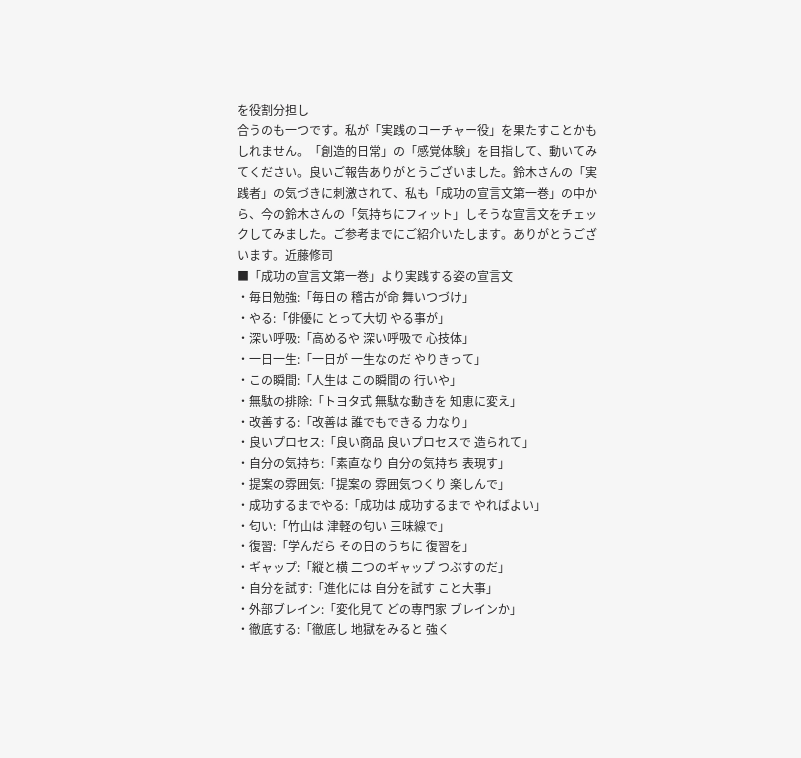を役割分担し
合うのも一つです。私が「実践のコーチャー役」を果たすことかも
しれません。「創造的日常」の「感覚体験」を目指して、動いてみ
てください。良いご報告ありがとうございました。鈴木さんの「実
践者」の気づきに刺激されて、私も「成功の宣言文第一巻」の中か
ら、今の鈴木さんの「気持ちにフィット」しそうな宣言文をチェッ
クしてみました。ご参考までにご紹介いたします。ありがとうござ
います。近藤修司
■「成功の宣言文第一巻」より実践する姿の宣言文
・毎日勉強:「毎日の 稽古が命 舞いつづけ」
・やる:「俳優に とって大切 やる事が」
・深い呼吸:「高めるや 深い呼吸で 心技体」
・一日一生:「一日が 一生なのだ やりきって」
・この瞬間:「人生は この瞬間の 行いや」
・無駄の排除:「トヨタ式 無駄な動きを 知恵に変え」
・改善する:「改善は 誰でもできる 力なり」
・良いプロセス:「良い商品 良いプロセスで 造られて」
・自分の気持ち:「素直なり 自分の気持ち 表現す」
・提案の雰囲気:「提案の 雰囲気つくり 楽しんで」
・成功するまでやる:「成功は 成功するまで やればよい」
・匂い:「竹山は 津軽の匂い 三味線で」
・復習:「学んだら その日のうちに 復習を」
・ギャップ:「縦と横 二つのギャップ つぶすのだ」
・自分を試す:「進化には 自分を試す こと大事」
・外部ブレイン:「変化見て どの専門家 ブレインか」
・徹底する:「徹底し 地獄をみると 強く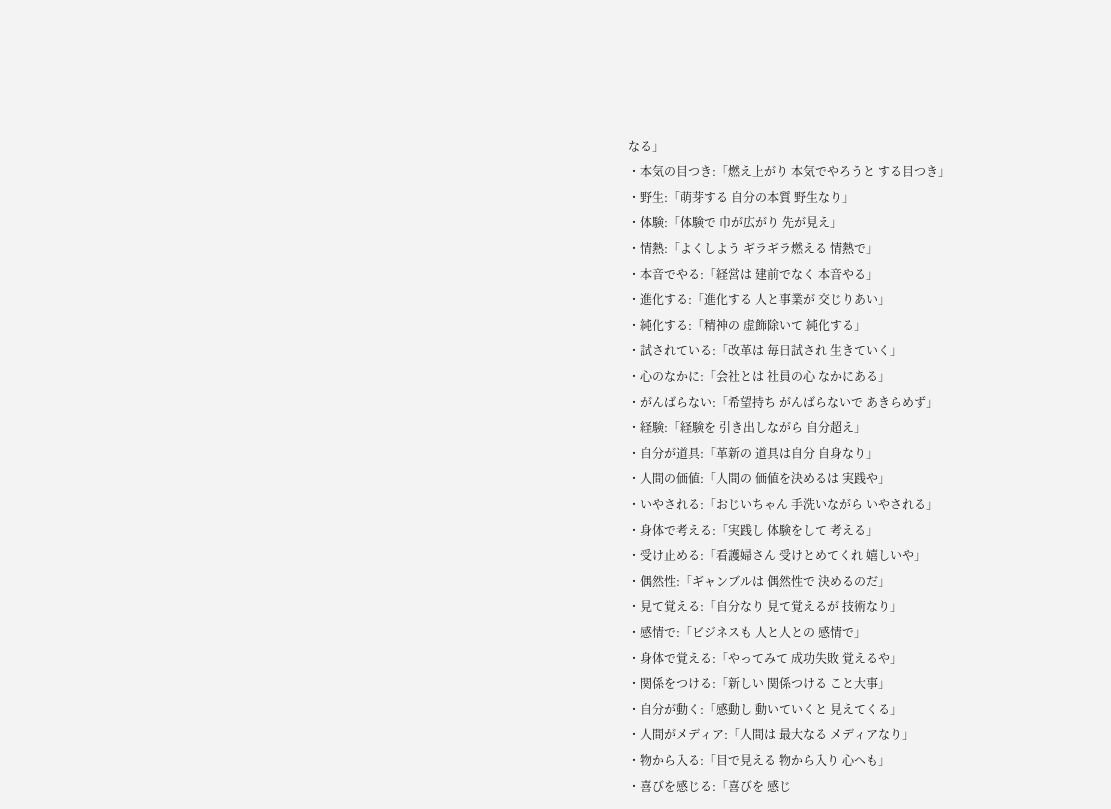なる」
・本気の目つき:「燃え上がり 本気でやろうと する目つき」
・野生:「萌芽する 自分の本質 野生なり」
・体験:「体験で 巾が広がり 先が見え」
・情熱:「よくしよう ギラギラ燃える 情熱で」
・本音でやる:「経営は 建前でなく 本音やる」
・進化する:「進化する 人と事業が 交じりあい」
・純化する:「精神の 虚飾除いて 純化する」
・試されている:「改革は 毎日試され 生きていく」
・心のなかに:「会社とは 社員の心 なかにある」
・がんばらない:「希望持ち がんばらないで あきらめず」
・経験:「経験を 引き出しながら 自分超え」
・自分が道具:「革新の 道具は自分 自身なり」
・人間の価値:「人間の 価値を決めるは 実践や」
・いやされる:「おじいちゃん 手洗いながら いやされる」
・身体で考える:「実践し 体験をして 考える」
・受け止める:「看護婦さん 受けとめてくれ 嬉しいや」
・偶然性:「ギャンブルは 偶然性で 決めるのだ」
・見て覚える:「自分なり 見て覚えるが 技術なり」
・感情で:「ビジネスも 人と人との 感情で」
・身体で覚える:「やってみて 成功失敗 覚えるや」
・関係をつける:「新しい 関係つける こと大事」
・自分が動く:「感動し 動いていくと 見えてくる」
・人間がメディア:「人間は 最大なる メディアなり」
・物から入る:「目で見える 物から入り 心へも」
・喜びを感じる:「喜びを 感じ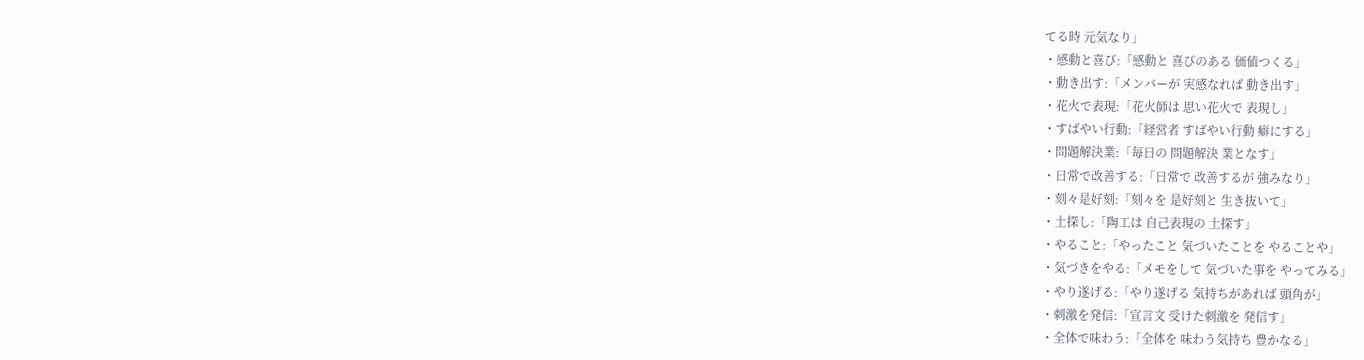てる時 元気なり」
・感動と喜び:「感動と 喜びのある 価値つくる」
・動き出す:「メンバーが 実感なれば 動き出す」
・花火で表現:「花火師は 思い花火で 表現し」
・すばやい行動:「経営者 すばやい行動 癖にする」
・問題解決業:「毎日の 問題解決 業となす」
・日常で改善する:「日常で 改善するが 強みなり」
・刻々是好刻:「刻々を 是好刻と 生き抜いて」
・土探し:「陶工は 自己表現の 土探す」
・やること:「やったこと 気づいたことを やることや」
・気づきをやる:「メモをして 気づいた事を やってみる」
・やり遂げる:「やり遂げる 気持ちがあれば 頭角が」
・刺激を発信:「宣言文 受けた刺激を 発信す」
・全体で味わう:「全体を 味わう気持ち 豊かなる」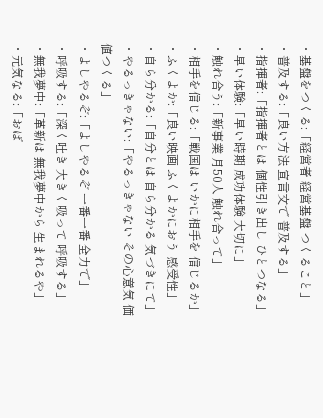・基盤をつくる:「経営者 経営基盤 つくること」
・普及する:「良い方法 宣言文で 普及する」
・指揮者:「指揮者とは 個性引き出し ひとつなる」
・早い体験:「早い時期 成功体験 大切に」
・触れ合う:「新事業 月50人 触れ合って」
・相手を信じる:「戦国は いかに相手を 信じるか」
・ふくよか:「良い映画 ふくよかにおう 感受性」
・自ら分かる:「自分とは 自ら分かる 気づきにて」
・やるっきゃない:「やるっきゃない その心意気 価値つくる」
・よしやるぞ:「よしやるぞ 一番一番 全力で」
・呼吸する:「深く吐き 大きく吸って 呼吸する」
・無我夢中:「革新は 無我夢中から 生まれるや」
・元気なる:「おば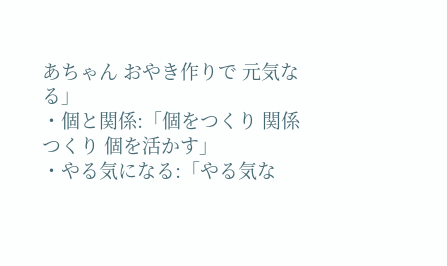あちゃん おやき作りで 元気なる」
・個と関係:「個をつくり 関係つくり 個を活かす」
・やる気になる:「やる気な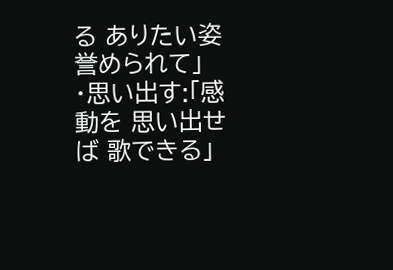る ありたい姿 誉められて」
・思い出す:「感動を 思い出せば 歌できる」